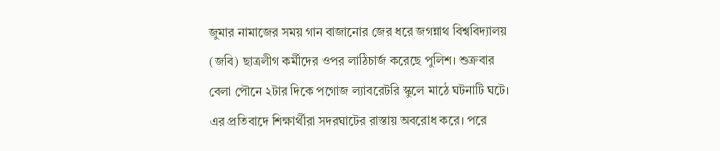জুমার নামাজের সময় গান বাজানোর জের ধরে জগন্নাথ বিশ্ববিদ্যালয় (জবি) ছাত্রলীগ কর্মীদের ওপর লাঠিচার্জ করেছে পুলিশ। শুক্রবার বেলা পৌনে ২টার দিকে পগোজ ল্যাবরেটরি স্কুলে মাঠে ঘটনাটি ঘটে।
এর প্রতিবাদে শিক্ষার্থীরা সদরঘাটের রাস্তায় অবরোধ করে। পরে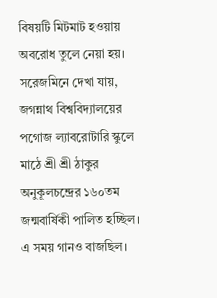বিষয়টি মিটমাট হওয়ায় অবরোধ তুলে নেয়া হয়।
সরেজমিনে দেখা যায়, জগন্নাথ বিশ্ববিদ্যালয়ের পগোজ ল্যাবরোটারি স্কুলে মাঠে শ্রী শ্রী ঠাকুর অনুকূলচন্দ্রের ১৬০তম জন্মবার্ষিকী পালিত হচ্ছিল। এ সময় গানও বাজছিল।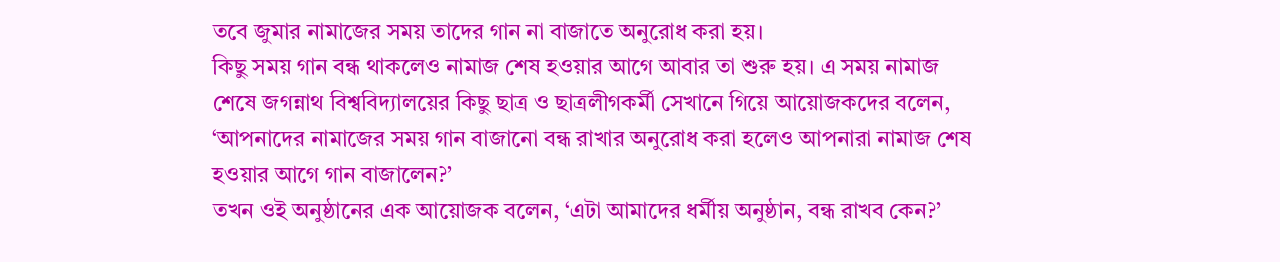তবে জুমার নামাজের সময় তাদের গান না বাজাতে অনুরোধ করা হয়।
কিছু সময় গান বন্ধ থাকলেও নামাজ শেষ হওয়ার আগে আবার তা শুরু হয়। এ সময় নামাজ শেষে জগন্নাথ বিশ্ববিদ্যালয়ের কিছু ছাত্র ও ছাত্রলীগকর্মী সেখানে গিয়ে আয়োজকদের বলেন, ‘আপনাদের নামাজের সময় গান বাজানো বন্ধ রাখার অনুরোধ করা হলেও আপনারা নামাজ শেষ হওয়ার আগে গান বাজালেন?’
তখন ওই অনুষ্ঠানের এক আয়োজক বলেন, ‘এটা আমাদের ধর্মীয় অনুষ্ঠান, বন্ধ রাখব কেন?’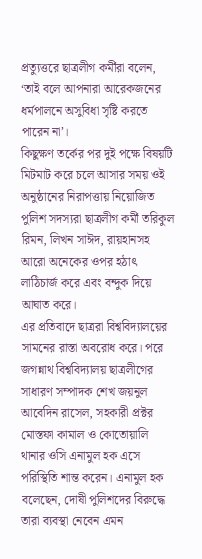প্রত্যুত্তরে ছাত্রলীগ কর্মীরা বলেন, ‘তাই বলে আপনারা আরেকজনের ধর্মপালনে অসুবিধা সৃষ্টি করতে পারেন না’।
কিছুক্ষণ তর্কের পর দুই পক্ষে বিষয়টি মিটমাট করে চলে আসার সময় ওই অনুষ্ঠানের নিরাপত্তায় নিয়োজিত পুলিশ সদস্যরা ছাত্রলীগ কর্মী তরিকুল রিমন, লিখন সাঈদ, রায়হানসহ আরো অনেকের ওপর হঠাৎ লাঠিচার্জ করে এবং বন্দুক দিয়ে আঘাত করে।
এর প্রতিবাদে ছাত্ররা বিশ্ববিদ্যালয়ের সামনের রাস্তা অবরোধ করে। পরে জগন্নাথ বিশ্ববিদ্যালয় ছাত্রলীগের সাধারণ সম্পাদক শেখ জয়নুল আবেদিন রাসেল, সহকারী প্রক্টর মোস্তফা কামাল ও কোতোয়ালি থানার ওসি এনামুল হক এসে পরিস্থিতি শান্ত করেন। এনামুল হক বলেছেন, দোষী পুলিশদের বিরুদ্ধে তারা ব্যবস্থা নেবেন এমন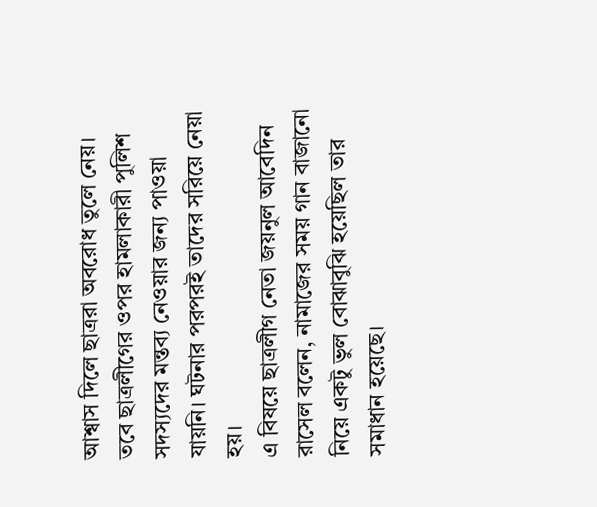আশ্বাস দিলে ছাত্ররা অবরোধ তুলে নেয়।
তবে ছাত্রলীগের ওপর হামলাকারী পুলিশ সদস্যদের মন্তব্য নেওয়ার জন্য পাওয়া যায়নি। ঘটনার পরপরই তাদের সরিয়ে নেয়া হয়।
এ বিষয়ে ছাত্রলীগ নেতা জয়নুল আবেদিন রাসেল বলেন, নামাজের সময় গান বাজানো নিয়ে একটু ভুল বোঝাবুঝি হয়েছিল তার সমাধান হয়েছে।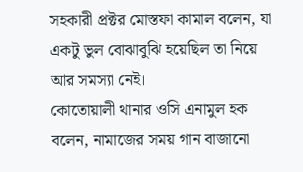সহকারী প্রক্টর মোস্তফা কামাল বলেন, যা একটু ভুল বোঝাবুঝি হয়েছিল তা নিয়ে আর সমস্যা নেই।
কোতোয়ালী থানার ওসি এনামুল হক বলেন, নামাজের সময় গান বাজানো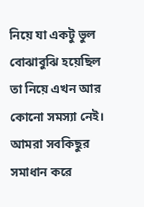নিয়ে যা একটু ভুল বোঝাবুঝি হয়েছিল তা নিয়ে এখন আর কোনো সমস্যা নেই। আমরা সবকিছুর সমাধান করে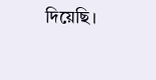দিয়েছি।